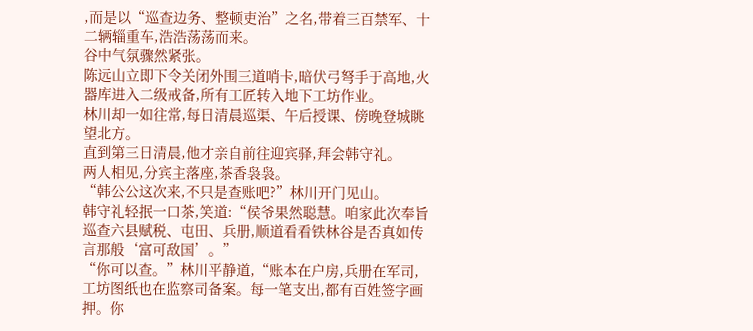,而是以“巡查边务、整顿吏治”之名,带着三百禁军、十二辆辎重车,浩浩荡荡而来。
谷中气氛骤然紧张。
陈远山立即下令关闭外围三道哨卡,暗伏弓弩手于高地,火器库进入二级戒备,所有工匠转入地下工坊作业。
林川却一如往常,每日清晨巡渠、午后授课、傍晚登城眺望北方。
直到第三日清晨,他才亲自前往迎宾驿,拜会韩守礼。
两人相见,分宾主落座,茶香袅袅。
“韩公公这次来,不只是查账吧?”林川开门见山。
韩守礼轻抿一口茶,笑道:“侯爷果然聪慧。咱家此次奉旨巡查六县赋税、屯田、兵册,顺道看看铁林谷是否真如传言那般‘富可敌国’。”
“你可以查。”林川平静道,“账本在户房,兵册在军司,工坊图纸也在监察司备案。每一笔支出,都有百姓签字画押。你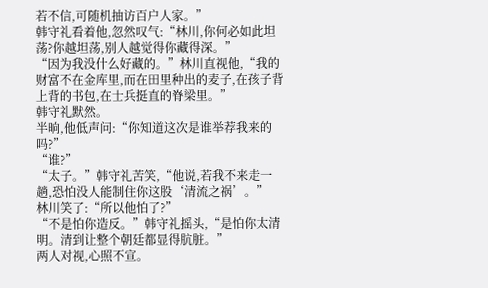若不信,可随机抽访百户人家。”
韩守礼看着他,忽然叹气:“林川,你何必如此坦荡?你越坦荡,别人越觉得你藏得深。”
“因为我没什么好藏的。”林川直视他,“我的财富不在金库里,而在田里种出的麦子,在孩子背上背的书包,在士兵挺直的脊梁里。”
韩守礼默然。
半晌,他低声问:“你知道这次是谁举荐我来的吗?”
“谁?”
“太子。”韩守礼苦笑,“他说,若我不来走一趟,恐怕没人能制住你这股‘清流之祸’。”
林川笑了:“所以他怕了?”
“不是怕你造反。”韩守礼摇头,“是怕你太清明。清到让整个朝廷都显得肮脏。”
两人对视,心照不宣。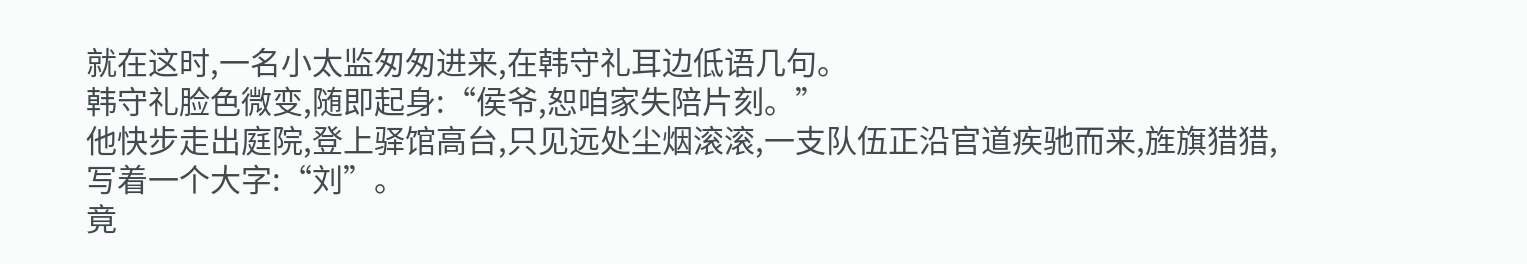就在这时,一名小太监匆匆进来,在韩守礼耳边低语几句。
韩守礼脸色微变,随即起身:“侯爷,恕咱家失陪片刻。”
他快步走出庭院,登上驿馆高台,只见远处尘烟滚滚,一支队伍正沿官道疾驰而来,旌旗猎猎,写着一个大字:“刘”。
竟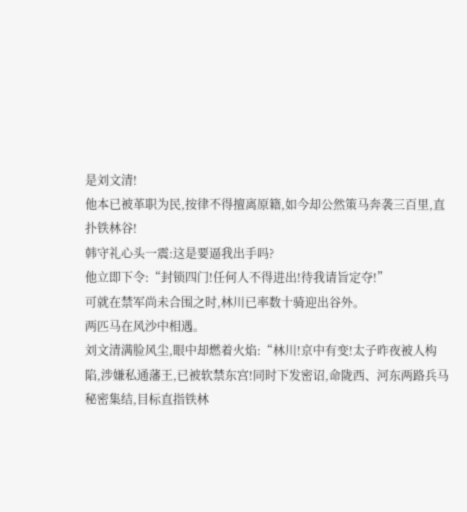是刘文清!
他本已被革职为民,按律不得擅离原籍,如今却公然策马奔袭三百里,直扑铁林谷!
韩守礼心头一震:这是要逼我出手吗?
他立即下令:“封锁四门!任何人不得进出!待我请旨定夺!”
可就在禁军尚未合围之时,林川已率数十骑迎出谷外。
两匹马在风沙中相遇。
刘文清满脸风尘,眼中却燃着火焰:“林川!京中有变!太子昨夜被人构陷,涉嫌私通藩王,已被软禁东宫!同时下发密诏,命陇西、河东两路兵马秘密集结,目标直指铁林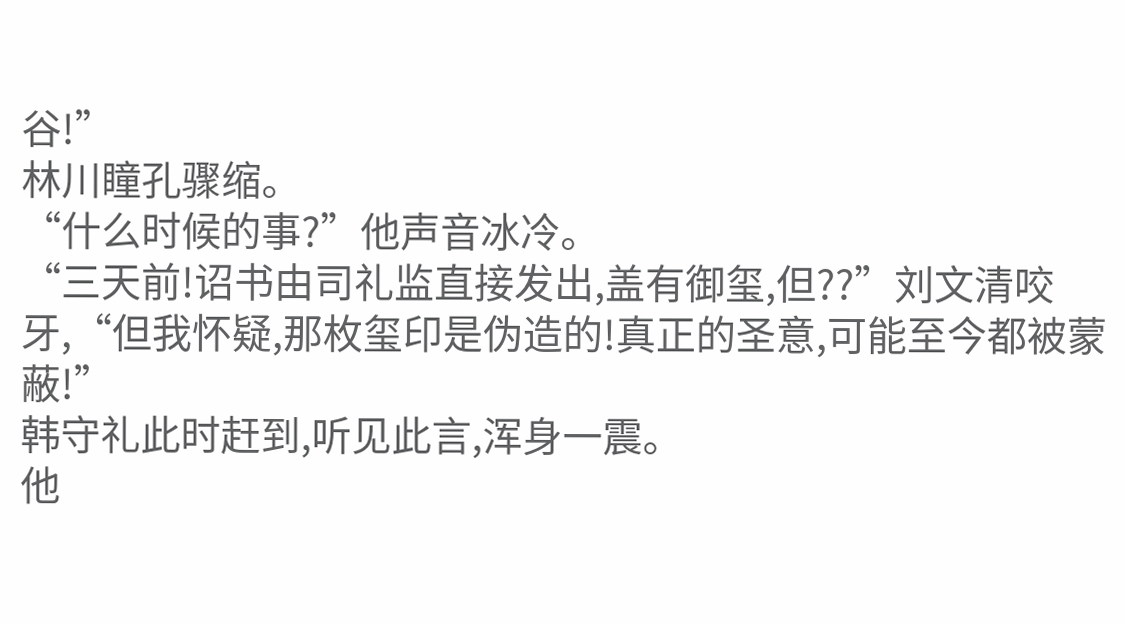谷!”
林川瞳孔骤缩。
“什么时候的事?”他声音冰冷。
“三天前!诏书由司礼监直接发出,盖有御玺,但??”刘文清咬牙,“但我怀疑,那枚玺印是伪造的!真正的圣意,可能至今都被蒙蔽!”
韩守礼此时赶到,听见此言,浑身一震。
他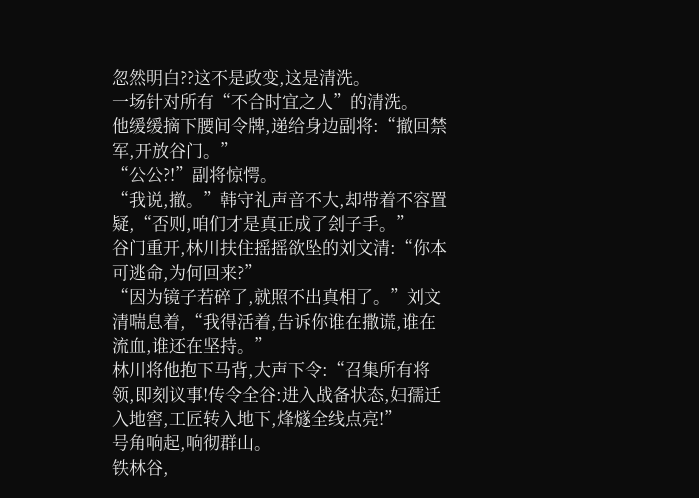忽然明白??这不是政变,这是清洗。
一场针对所有“不合时宜之人”的清洗。
他缓缓摘下腰间令牌,递给身边副将:“撤回禁军,开放谷门。”
“公公?!”副将惊愕。
“我说,撤。”韩守礼声音不大,却带着不容置疑,“否则,咱们才是真正成了刽子手。”
谷门重开,林川扶住摇摇欲坠的刘文清:“你本可逃命,为何回来?”
“因为镜子若碎了,就照不出真相了。”刘文清喘息着,“我得活着,告诉你谁在撒谎,谁在流血,谁还在坚持。”
林川将他抱下马背,大声下令:“召集所有将领,即刻议事!传令全谷:进入战备状态,妇孺迁入地窖,工匠转入地下,烽燧全线点亮!”
号角响起,响彻群山。
铁林谷,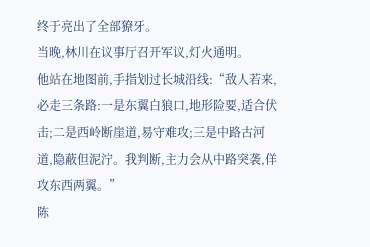终于亮出了全部獠牙。
当晚,林川在议事厅召开军议,灯火通明。
他站在地图前,手指划过长城沿线:“敌人若来,必走三条路:一是东翼白狼口,地形险要,适合伏击;二是西岭断崖道,易守难攻;三是中路古河道,隐蔽但泥泞。我判断,主力会从中路突袭,佯攻东西两翼。”
陈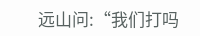远山问:“我们打吗